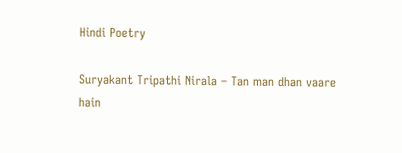Hindi Poetry

Suryakant Tripathi Nirala – Tan man dhan vaare hain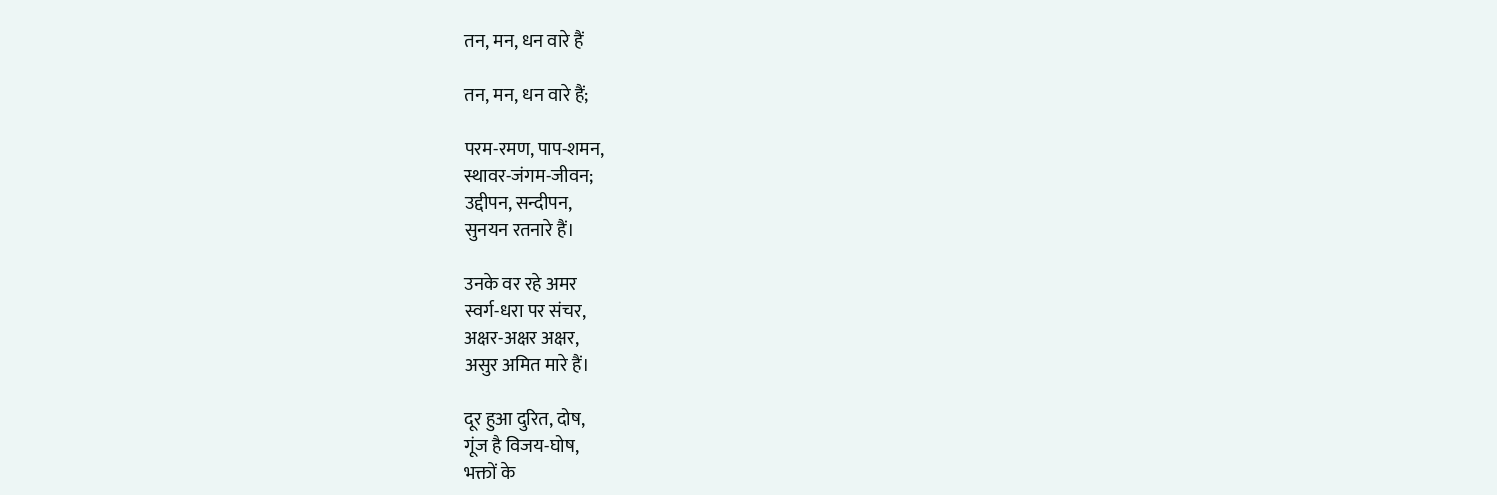तन, मन, धन वारे हैं

तन, मन, धन वारे हैं;

परम-रमण, पाप-शमन,
स्थावर-जंगम-जीवन;
उद्दीपन, सन्दीपन,
सुनयन रतनारे हैं।

उनके वर रहे अमर
स्वर्ग-धरा पर संचर,
अक्षर-अक्षर अक्षर,
असुर अमित मारे हैं।

दूर हुआ दुरित, दोष,
गूंज है विजय-घोष,
भक्तों के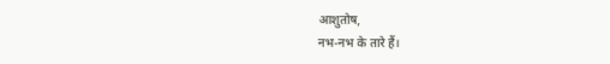आशुतोष,
नभ-नभ के तारे हैं।